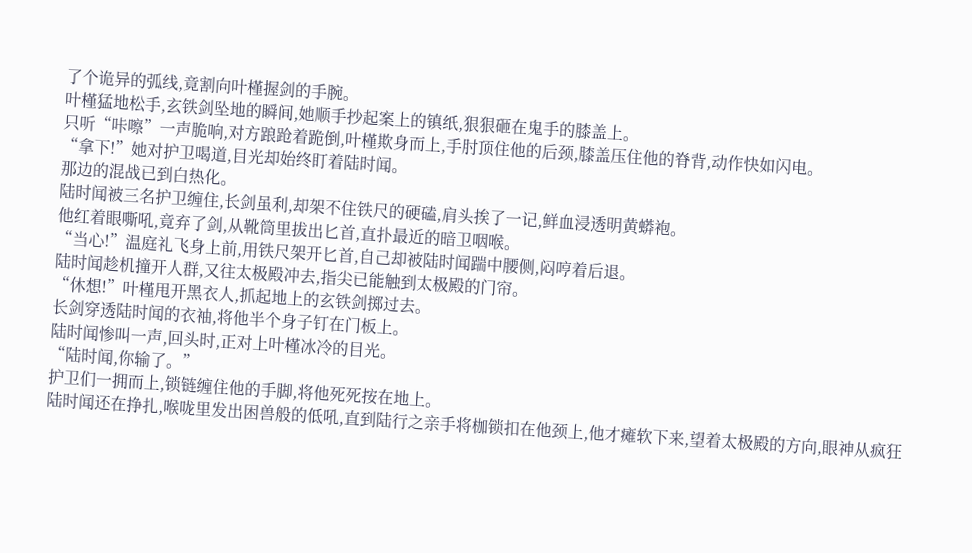了个诡异的弧线,竟割向叶槿握剑的手腕。
叶槿猛地松手,玄铁剑坠地的瞬间,她顺手抄起案上的镇纸,狠狠砸在鬼手的膝盖上。
只听“咔嚓”一声脆响,对方踉跄着跪倒,叶槿欺身而上,手肘顶住他的后颈,膝盖压住他的脊背,动作快如闪电。
“拿下!”她对护卫喝道,目光却始终盯着陆时闻。
那边的混战已到白热化。
陆时闻被三名护卫缠住,长剑虽利,却架不住铁尺的硬磕,肩头挨了一记,鲜血浸透明黄蟒袍。
他红着眼嘶吼,竟弃了剑,从靴筒里拔出匕首,直扑最近的暗卫咽喉。
“当心!”温庭礼飞身上前,用铁尺架开匕首,自己却被陆时闻踹中腰侧,闷哼着后退。
陆时闻趁机撞开人群,又往太极殿冲去,指尖已能触到太极殿的门帘。
“休想!”叶槿甩开黑衣人,抓起地上的玄铁剑掷过去。
长剑穿透陆时闻的衣袖,将他半个身子钉在门板上。
陆时闻惨叫一声,回头时,正对上叶槿冰冷的目光。
“陆时闻,你输了。”
护卫们一拥而上,锁链缠住他的手脚,将他死死按在地上。
陆时闻还在挣扎,喉咙里发出困兽般的低吼,直到陆行之亲手将枷锁扣在他颈上,他才瘫软下来,望着太极殿的方向,眼神从疯狂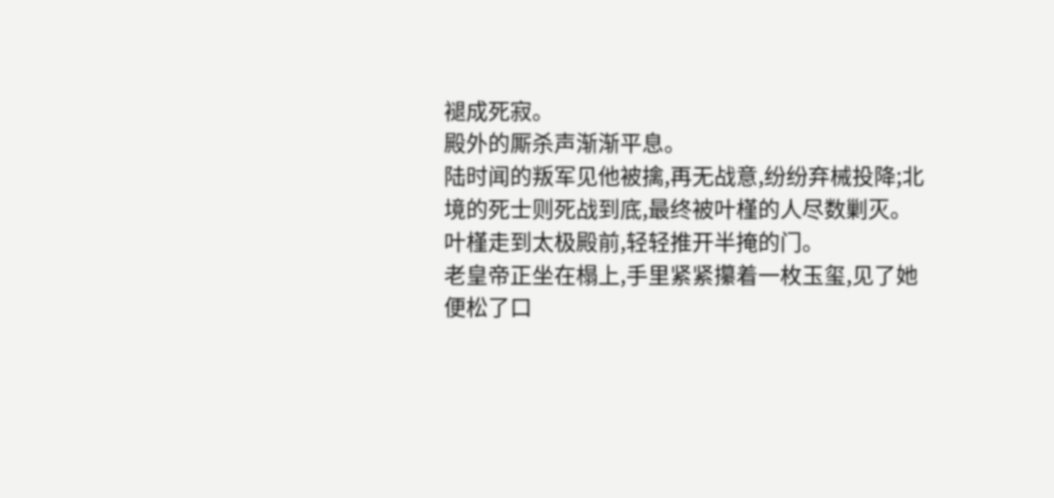褪成死寂。
殿外的厮杀声渐渐平息。
陆时闻的叛军见他被擒,再无战意,纷纷弃械投降;北境的死士则死战到底,最终被叶槿的人尽数剿灭。
叶槿走到太极殿前,轻轻推开半掩的门。
老皇帝正坐在榻上,手里紧紧攥着一枚玉玺,见了她便松了口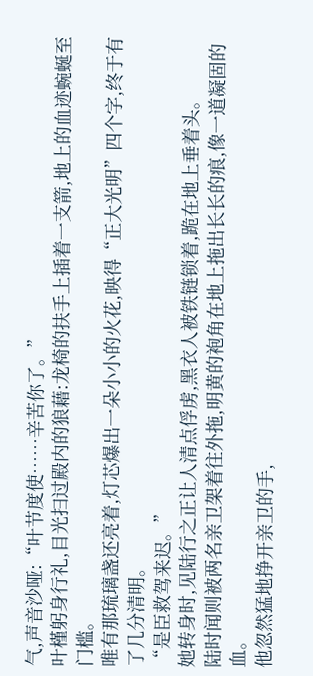气,声音沙哑:“叶节度使……辛苦你了。”
叶槿躬身行礼,目光扫过殿内的狼藉:龙椅的扶手上插着一支箭,地上的血迹蜿蜒至门槛。
唯有那琉璃盏还亮着,灯芯爆出一朵小小的火花,映得“正大光明”四个字,终于有了几分清明。
“是臣救驾来迟。”
她转身时,见陆行之正让人清点俘虏,黑衣人被铁链锁着,跪在地上垂着头。
陆时闻则被两名亲卫架着往外拖,明黄的袍角在地上拖出长长的痕,像一道凝固的血。
他忽然猛地挣开亲卫的手,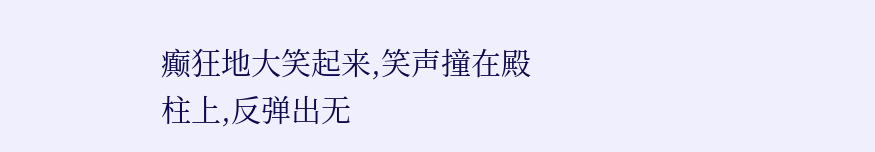癫狂地大笑起来,笑声撞在殿柱上,反弹出无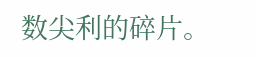数尖利的碎片。